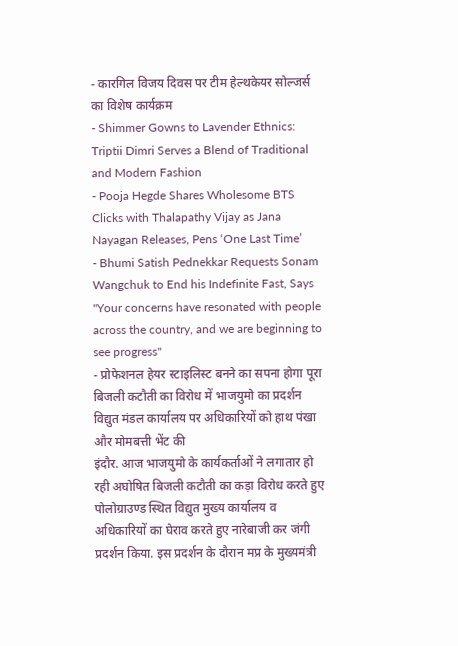- कारगिल विजय दिवस पर टीम हेल्थकेयर सोल्जर्स का विशेष कार्यक्रम
- Shimmer Gowns to Lavender Ethnics: Triptii Dimri Serves a Blend of Traditional and Modern Fashion
- Pooja Hegde Shares Wholesome BTS Clicks with Thalapathy Vijay as Jana Nayagan Releases, Pens ‘One Last Time’
- Bhumi Satish Pednekkar Requests Sonam Wangchuk to End his Indefinite Fast, Says "Your concerns have resonated with people across the country, and we are beginning to see progress"
- प्रोफेशनल हेयर स्टाइलिस्ट बनने का सपना होगा पूरा
बिजली कटौती का विरोध में भाजयुमो का प्रदर्शन
विद्युत मंडल कार्यालय पर अधिकारियों को हाथ पंखा और मोमबत्ती भेंट की
इंदौर. आज भाजयुमो के कार्यकर्ताओं ने लगातार हो रही अघोषित बिजली कटौती का कड़ा विरोध करते हुए पोलोग्राउण्ड स्थित विद्युत मुख्य कार्यालय व अधिकारियों का घेराव करते हुए नारेबाजी कर जंगी प्रदर्शन किया. इस प्रदर्शन के दौरान मप्र के मुख्यमंत्री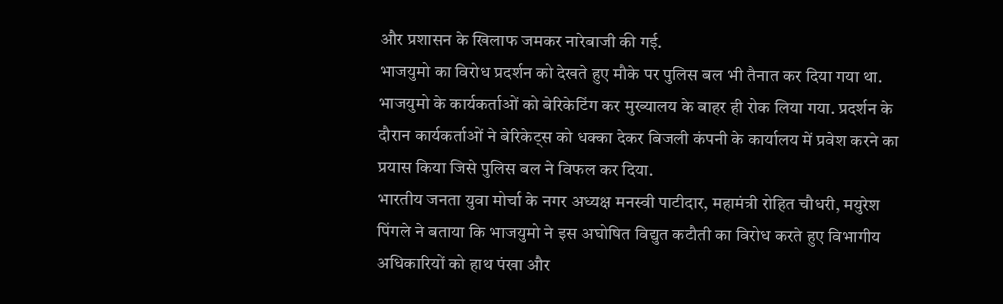और प्रशासन के खिलाफ जमकर नारेबाजी की गई.
भाजयुमो का विरोध प्रदर्शन को देखते हुए मौके पर पुलिस बल भी तैनात कर दिया गया था. भाजयुमो के कार्यकर्ताओं को बेरिकेटिंग कर मुख्यालय के बाहर ही रोक लिया गया. प्रदर्शन के दौरान कार्यकर्ताओं ने बेरिकेट्स को धक्का देकर बिजली कंपनी के कार्यालय में प्रवेश करने का प्रयास किया जिसे पुलिस बल ने विफल कर दिया.
भारतीय जनता युवा मोर्चा के नगर अध्यक्ष मनस्वी पाटीदार, महामंत्री रोहित चौधरी, मयुरेश पिंगले ने बताया कि भाजयुमो ने इस अघोषित विद्युत कटौती का विरोध करते हुए विभागीय अधिकारियों को हाथ पंखा और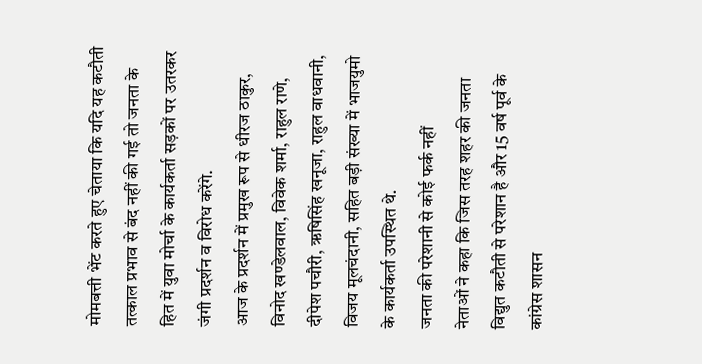मोमबत्ती भेंट करते हुए चेताया कि यदि यह कटौती तत्काल प्रभाव से बंद नहीं की गई तो जनता के हित में युवा मोर्चा के कार्यकर्ता सड़कों पर उतरकर जंगी प्रदर्शन व विरोध करेंगे.
आज के प्रदर्शन में प्रमुख रूप से धीरज ठाकुर, विनोद खण्डेलवाल, विवेक शर्मा, राहुल राणे, दीपेश पचौरी, ऋषिसिंह खनूजा, राहुल वाधवानी, विजय मूलचंदानी, सहित बड़ी संख्या में भाजयुमो के कार्यकर्ता उपस्थित थे.
जनता की परेशानी से कोई फर्क नहीं
नेताओं ने कहा कि जिस तरह शहर की जनता विद्युत कटौती से परेशान है और 15 वर्ष पूर्व के कांग्रेस शासन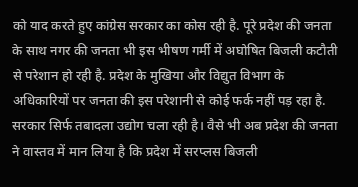को याद करते हुए कांग्रेस सरकार का कोस रही है. पूरे प्रदेश की जनता के साथ नगर की जनता भी इस भीषण गर्मी में अघोषित बिजली कटौती से परेशान हो रही है. प्रदेश के मुखिया और विद्युत विभाग के अधिकारियों पर जनता की इस परेशानी से कोई फर्क नहीं पड़ रहा है. सरकार सिर्फ तबादला उद्योग चला रही है। वैसे भी अब प्रदेश की जनता ने वास्तव में मान लिया है कि प्रदेश में सरप्लस बिजली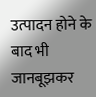उत्पादन होने के बाद भी जानबूझकर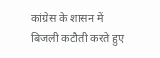कांग्रेस के शासन में बिजली कटौती करते हुए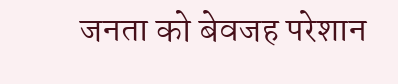जनता को बेवजह परेशान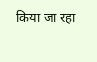किया जा रहा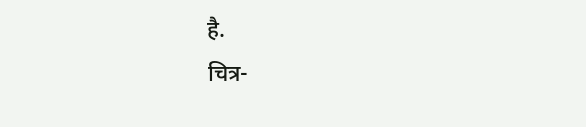है.
चित्र-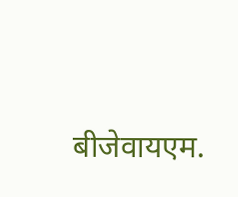बीजेवायएम.